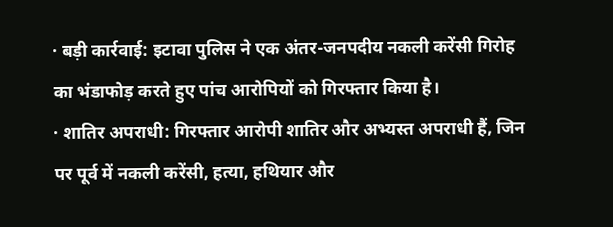· बड़ी कार्रवाई: इटावा पुलिस ने एक अंतर-जनपदीय नकली करेंसी गिरोह का भंडाफोड़ करते हुए पांच आरोपियों को गिरफ्तार किया है।
· शातिर अपराधी: गिरफ्तार आरोपी शातिर और अभ्यस्त अपराधी हैं, जिन पर पूर्व में नकली करेंसी, हत्या, हथियार और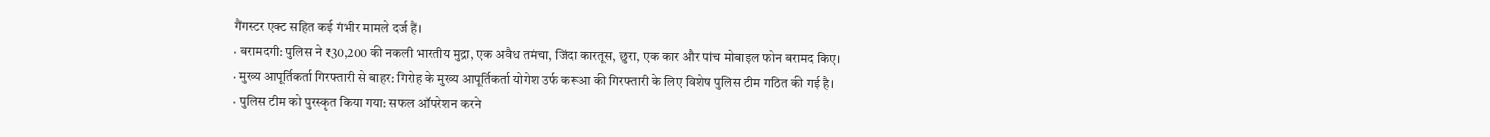गैंगस्टर एक्ट सहित कई गंभीर मामले दर्ज हैं।
· बरामदगी: पुलिस ने ₹30,200 की नकली भारतीय मुद्रा, एक अवैध तमंचा, जिंदा कारतूस, छुरा, एक कार और पांच मोबाइल फोन बरामद किए।
· मुख्य आपूर्तिकर्ता गिरफ्तारी से बाहर: गिरोह के मुख्य आपूर्तिकर्ता योगेश उर्फ करूआ की गिरफ्तारी के लिए विशेष पुलिस टीम गठित की गई है।
· पुलिस टीम को पुरस्कृत किया गया: सफल ऑपरेशन करने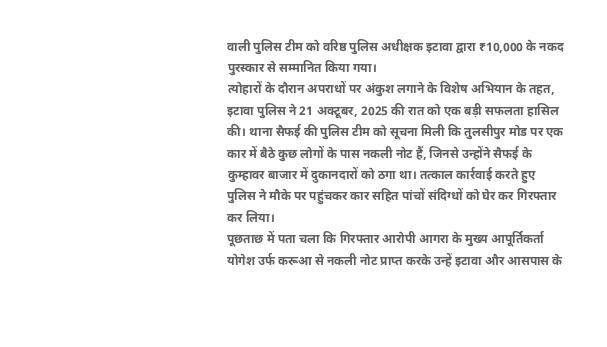वाली पुलिस टीम को वरिष्ठ पुलिस अधीक्षक इटावा द्वारा ₹10,000 के नकद पुरस्कार से सम्मानित किया गया।
त्योहारों के दौरान अपराधों पर अंकुश लगाने के विशेष अभियान के तहत, इटावा पुलिस ने 21 अक्टूबर, 2025 की रात को एक बड़ी सफलता हासिल की। थाना सैफई की पुलिस टीम को सूचना मिली कि तुलसीपुर मोड पर एक कार में बैठे कुछ लोगों के पास नकली नोट हैं, जिनसे उन्होंने सैफई के कुम्हावर बाजार में दुकानदारों को ठगा था। तत्काल कार्रवाई करते हुए पुलिस ने मौके पर पहुंचकर कार सहित पांचों संदिग्धों को घेर कर गिरफ्तार कर लिया।
पूछताछ में पता चला कि गिरफ्तार आरोपी आगरा के मुख्य आपूर्तिकर्ता योगेश उर्फ करूआ से नकली नोट प्राप्त करके उन्हें इटावा और आसपास के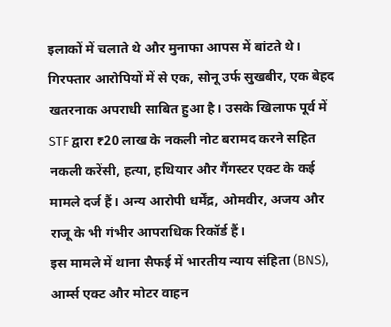इलाकों में चलाते थे और मुनाफा आपस में बांटते थे।
गिरफ्तार आरोपियों में से एक, सोनू उर्फ सुखबीर, एक बेहद खतरनाक अपराधी साबित हुआ है। उसके खिलाफ पूर्व में STF द्वारा ₹20 लाख के नकली नोट बरामद करने सहित नकली करेंसी, हत्या, हथियार और गैंगस्टर एक्ट के कई मामले दर्ज हैं। अन्य आरोपी धर्मेंद्र, ओमवीर, अजय और राजू के भी गंभीर आपराधिक रिकॉर्ड हैं।
इस मामले में थाना सैफई में भारतीय न्याय संहिता (BNS), आर्म्स एक्ट और मोटर वाहन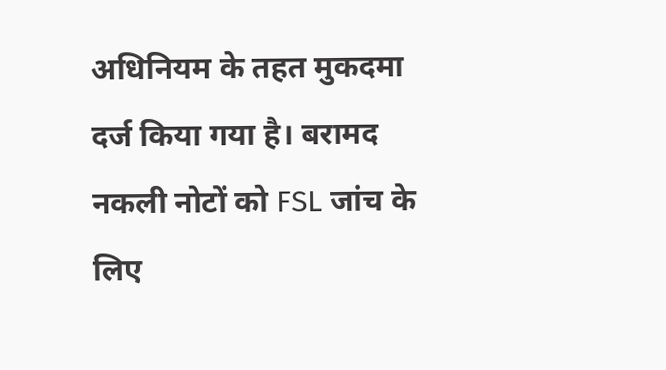अधिनियम के तहत मुकदमा दर्ज किया गया है। बरामद नकली नोटों को FSL जांच के लिए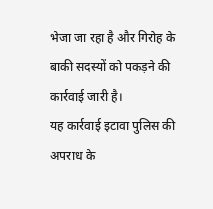भेजा जा रहा है और गिरोह के बाकी सदस्यों को पकड़ने की कार्रवाई जारी है।
यह कार्रवाई इटावा पुलिस की अपराध के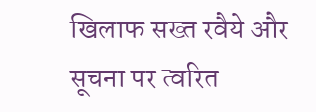खिलाफ सख्त रवैये और सूचना पर त्वरित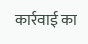कार्रवाई का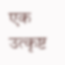एक उत्कृष्ट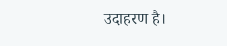उदाहरण है।